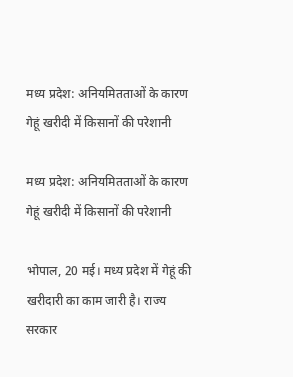मध्य प्रदेश: अनियमितताओं के कारण गेहूं खरीदी में किसानों की परेशानी

मध्य प्रदेश: अनियमितताओं के कारण गेहूं खरीदी में किसानों की परेशानी

भोपाल, 20 मई। मध्य प्रदेश में गेहूं की खरीदारी का काम जारी है। राज्य सरकार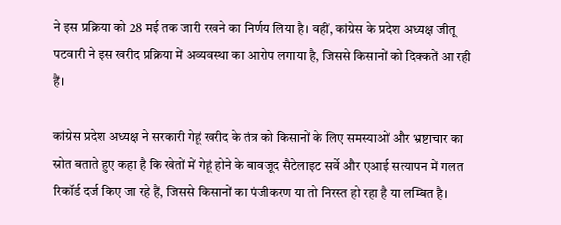ने इस प्रक्रिया को 28 मई तक जारी रखने का निर्णय लिया है। वहीं, कांग्रेस के प्रदेश अध्यक्ष जीतू पटवारी ने इस खरीद प्रक्रिया में अव्यवस्था का आरोप लगाया है, जिससे किसानों को दिक्कतें आ रही हैं।

कांग्रेस प्रदेश अध्यक्ष ने सरकारी गेहूं खरीद के तंत्र को किसानों के लिए समस्याओं और भ्रष्टाचार का स्रोत बताते हुए कहा है कि खेतों में गेहूं होने के बावजूद सैटेलाइट सर्वे और एआई सत्यापन में गलत रिकॉर्ड दर्ज किए जा रहे हैं, जिससे किसानों का पंजीकरण या तो निरस्त हो रहा है या लम्बित है।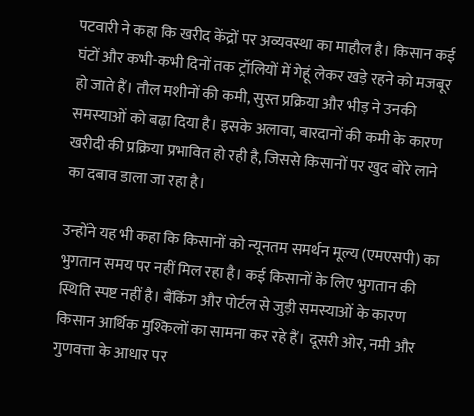पटवारी ने कहा कि खरीद केंद्रों पर अव्यवस्था का माहौल है। किसान कई घंटों और कभी-कभी दिनों तक ट्रॉलियों में गेहूं लेकर खड़े रहने को मजबूर हो जाते हैं। तौल मशीनों की कमी, सुस्त प्रक्रिया और भीड़ ने उनकी समस्याओं को बढ़ा दिया है। इसके अलावा, बारदानों की कमी के कारण खरीदी की प्रक्रिया प्रभावित हो रही है, जिससे किसानों पर खुद बोरे लाने का दबाव डाला जा रहा है।

उन्होंने यह भी कहा कि किसानों को न्यूनतम समर्थन मूल्य (एमएसपी) का भुगतान समय पर नहीं मिल रहा है। कई किसानों के लिए भुगतान की स्थिति स्पष्ट नहीं है। बैंकिंग और पोर्टल से जुड़ी समस्याओं के कारण किसान आर्थिक मुश्किलों का सामना कर रहे हैं। दूसरी ओर, नमी और गुणवत्ता के आधार पर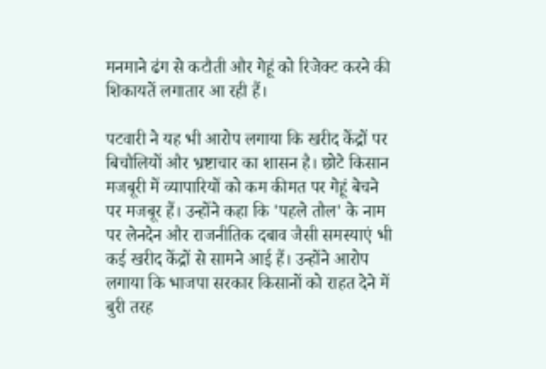मनमाने ढंग से कटौती और गेहूं को रिजेक्ट करने की शिकायतें लगातार आ रही हैं।

पटवारी ने यह भी आरोप लगाया कि खरीद केंद्रों पर बिचौलियों और भ्रष्टाचार का शासन है। छोटे किसान मजबूरी में व्यापारियों को कम कीमत पर गेहूं बेचने पर मजबूर हैं। उन्होंने कहा कि 'पहले तौल' के नाम पर लेनदेन और राजनीतिक दबाव जैसी समस्याएं भी कई खरीद केंद्रों से सामने आई हैं। उन्होंने आरोप लगाया कि भाजपा सरकार किसानों को राहत देने में बुरी तरह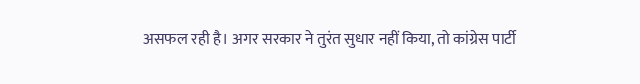असफल रही है। अगर सरकार ने तुरंत सुधार नहीं किया, तो कांग्रेस पार्टी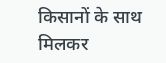किसानों के साथ मिलकर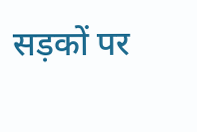सड़कों पर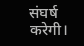संघर्ष करेगी।